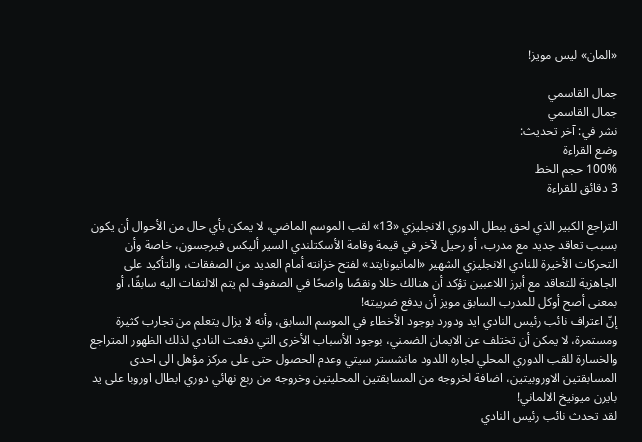«المان» ليس مويز!

جمال القاسمي
جمال القاسمي
نشر في: آخر تحديث:
وضع القراءة
100% حجم الخط
3 دقائق للقراءة

التراجع الكبير الذي لحق ببطل الدوري الانجليزي «13» لقب الموسم الماضي، لا يمكن بأي حال من الأحوال أن يكون بسبب تعاقد جديد مع مدرب، أو رحيل لآخر في قيمة وقامة الأسكتلندي السير أليكس فيرجسون، خاصة وأن التحركات الأخيرة للنادي الانجليزي الشهير «المانيونايتد» لفتح خزانته أمام العديد من الصفقات، والتأكيد على الجاهزية للتعاقد مع أبرز اللاعبين تؤكد أن هنالك خللا ونقصًا واضحًا في الصفوف لم يتم الالتفات اليه سابقًا، أو بمعنى أصح أوكل للمدرب السابق مويز أن يدفع ضريبته!
إنّ اعتراف نائب رئيس النادي ايد ودورد بوجود الأخطاء في الموسم السابق، وأنه لا يزال يتعلم من تجارب كثيرة ومستمرة، لا يمكن أن تختلف عن الايمان الضمني، بوجود الأسباب الأخرى التي دفعت النادي لذلك الظهور المتراجع والخسارة للقب الدوري المحلي لجاره اللدود مانشستر سيتي وعدم الحصول حتى على مركز مؤهل الى احدى المسابقتين الاوروبيتين، اضافة لخروجه من المسابقتين المحليتين وخروجه من ربع نهائي دوري ابطال اوروبا على يد بايرن ميونيخ الالماني!
لقد تحدث نائب رئيس النادي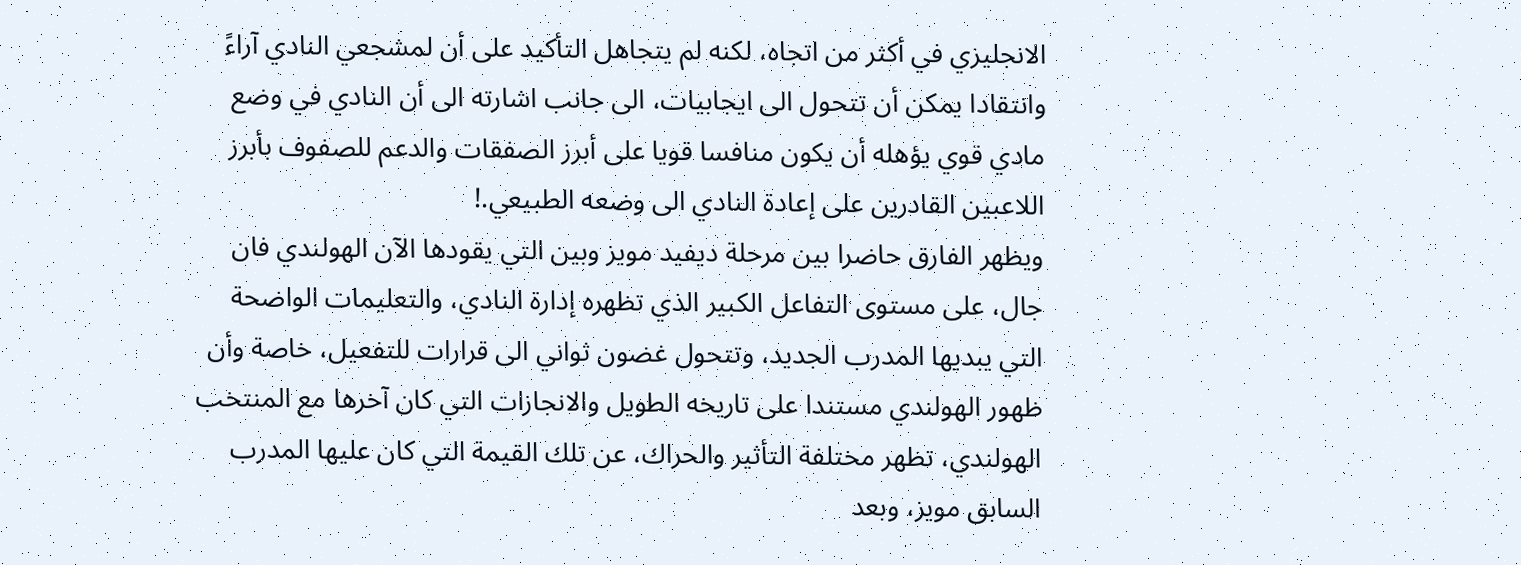الانجليزي في أكثر من اتجاه، لكنه لم يتجاهل التأكيد على أن لمشجعي النادي آراءً وانتقادا يمكن أن تتحول الى ايجابيات، الى جانب اشارته الى أن النادي في وضع مادي قوي يؤهله أن يكون منافسا قويا على أبرز الصفقات والدعم للصفوف بأبرز اللاعبين القادرين على إعادة النادي الى وضعه الطبيعي.!
ويظهر الفارق حاضرا بين مرحلة ديفيد مويز وبين التي يقودها الآن الهولندي فان جال، على مستوى التفاعل الكبير الذي تظهره إدارة النادي، والتعليمات الواضحة التي يبديها المدرب الجديد، وتتحول غضون ثواني الى قرارات للتفعيل، خاصة وأن ظهور الهولندي مستندا على تاريخه الطويل والانجازات التي كان آخرها مع المنتخب الهولندي، تظهر مختلفة التأثير والحراك، عن تلك القيمة التي كان عليها المدرب السابق مويز، وبعد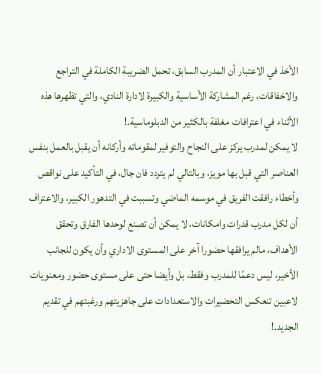الأخذ في الاعتبار أن المدرب السابق، تحمل الضريبة الكاملة في التراجع والاخفاقات، رغم المشاركة الأساسية والكبيرة لادارة النادي، والتي تظهرها هذه الأثناء في اعترافات مغلفة بالكثير من الدبلوماسية.!
لا يمكن لمدرب يركز على النجاح والتوفير لمقوماته وأركانه أن يقبل بالعمل بنفس العناصر التي قبل بها مويز، وبالتالي لم يتردد فان جال، في التأكيد على نواقص وأخطاء رافقت الفريق في موسمه الماضي وتسببت في التدهور الكبير، والاعتراف أن لكل مدرب قدرات وامكانات، لا يمكن أن تصنع لوحدها الفارق وتحقق الأهداف، مالم يرافقها حضورا آخر على المستوى الاداري وأن يكون للجانب الأخير، ليس دعمًا للمدرب وفقط، بل وأيضا حتى على مستوى حضور ومعنويات لاعبين تنعكس التحضيرات والاستعدادات على جاهزيتهم ورغبتهم في تقديم الجديد.!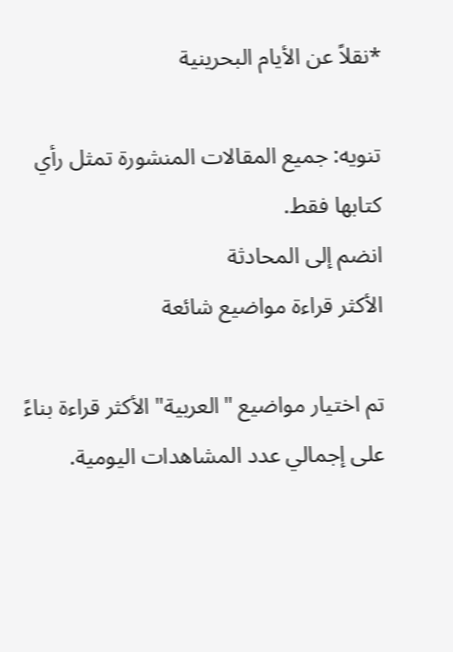*نقلاً عن الأيام البحرينية

تنويه: جميع المقالات المنشورة تمثل رأي كتابها فقط.
انضم إلى المحادثة
الأكثر قراءة مواضيع شائعة

تم اختيار مواضيع "العربية" الأكثر قراءة بناءً على إجمالي عدد المشاهدات اليومية.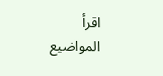اقرأ المواضيع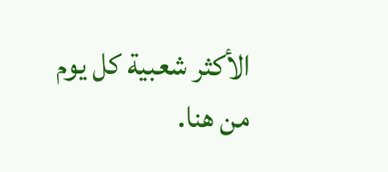الأكثر شعبية كل يوم من هنا.